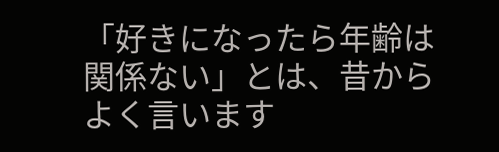「好きになったら年齢は関係ない」とは、昔からよく言います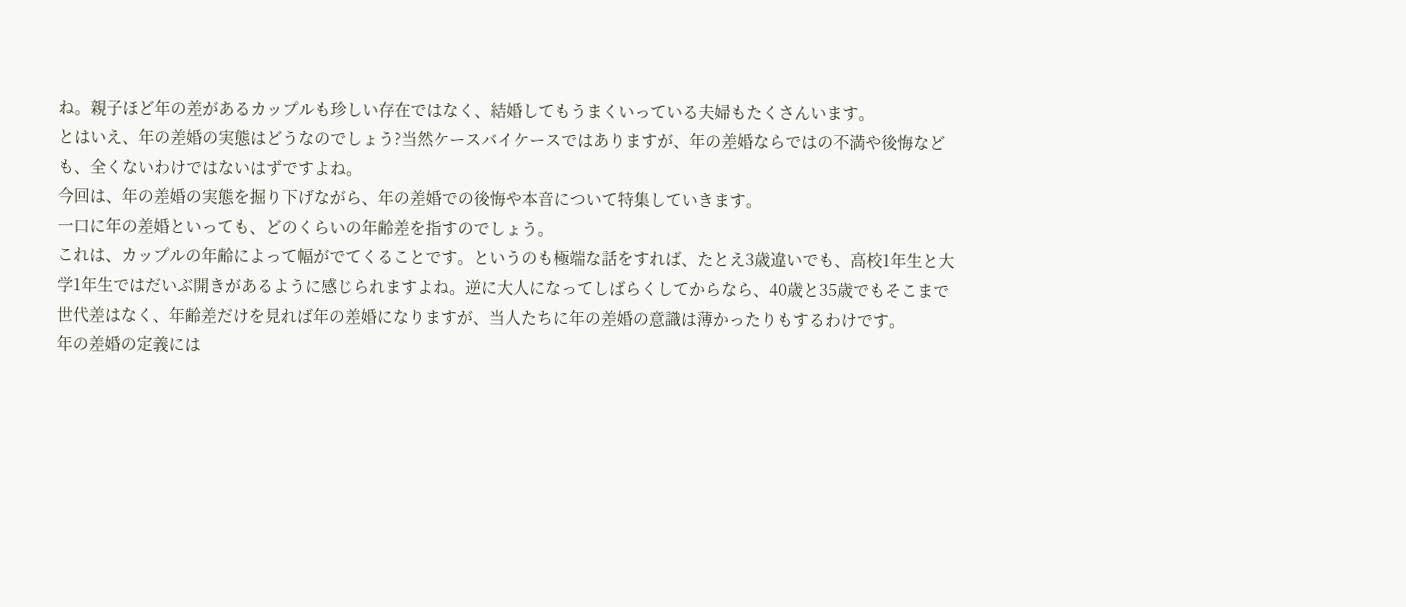ね。親子ほど年の差があるカップルも珍しい存在ではなく、結婚してもうまくいっている夫婦もたくさんいます。
とはいえ、年の差婚の実態はどうなのでしょう?当然ケースバイケースではありますが、年の差婚ならではの不満や後悔なども、全くないわけではないはずですよね。
今回は、年の差婚の実態を掘り下げながら、年の差婚での後悔や本音について特集していきます。
一口に年の差婚といっても、どのくらいの年齢差を指すのでしょう。
これは、カップルの年齢によって幅がでてくることです。というのも極端な話をすれば、たとえ3歳違いでも、高校1年生と大学1年生ではだいぶ開きがあるように感じられますよね。逆に大人になってしばらくしてからなら、40歳と35歳でもそこまで世代差はなく、年齢差だけを見れば年の差婚になりますが、当人たちに年の差婚の意識は薄かったりもするわけです。
年の差婚の定義には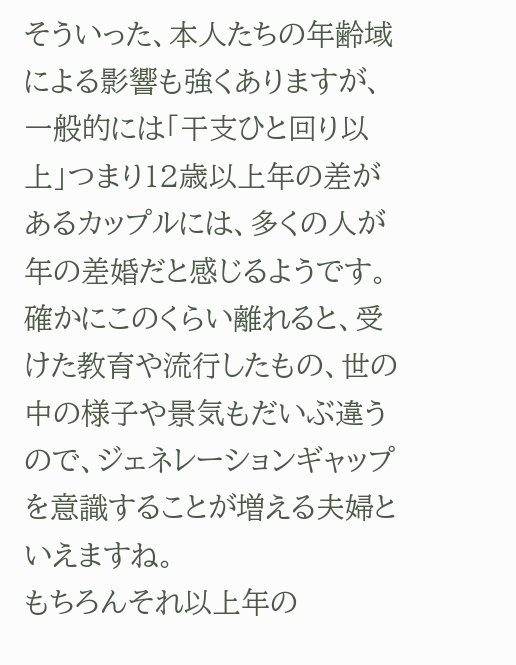そういった、本人たちの年齢域による影響も強くありますが、一般的には「干支ひと回り以上」つまり12歳以上年の差があるカップルには、多くの人が年の差婚だと感じるようです。確かにこのくらい離れると、受けた教育や流行したもの、世の中の様子や景気もだいぶ違うので、ジェネレーションギャップを意識することが増える夫婦といえますね。
もちろんそれ以上年の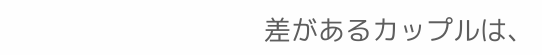差があるカップルは、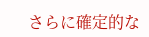さらに確定的な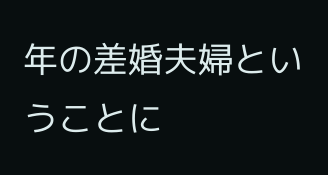年の差婚夫婦ということに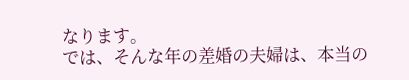なります。
では、そんな年の差婚の夫婦は、本当の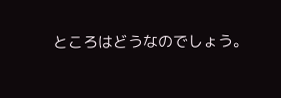ところはどうなのでしょう。